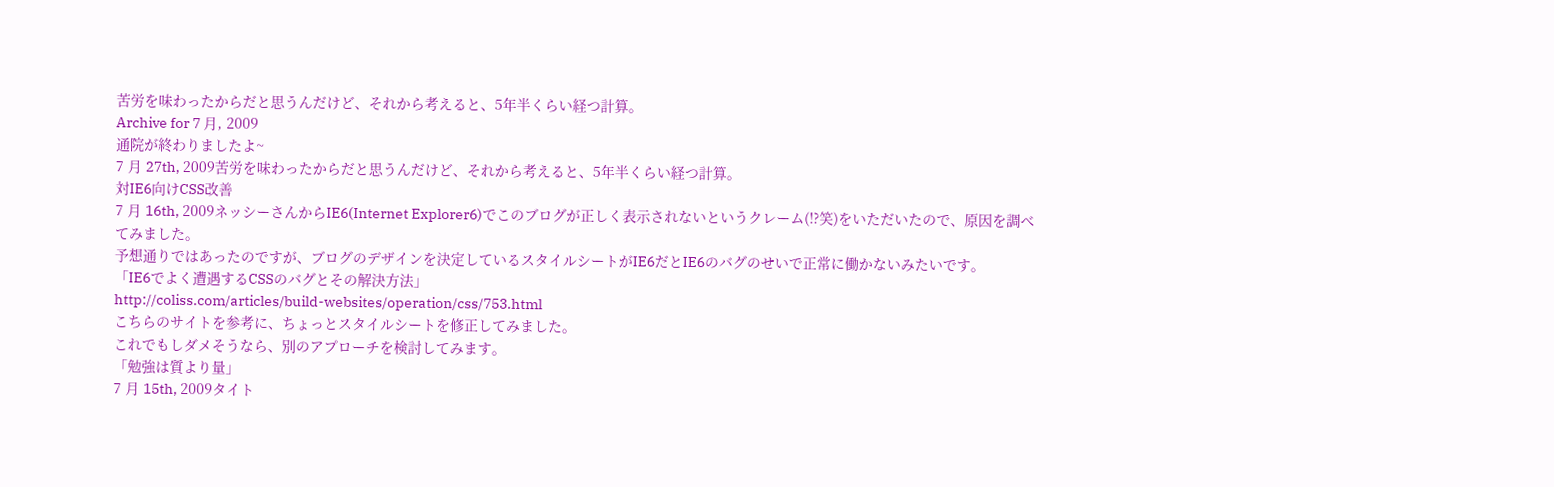苦労を味わったからだと思うんだけど、それから考えると、5年半くらい経つ計算。
Archive for 7 月, 2009
通院が終わりましたよ~
7 月 27th, 2009苦労を味わったからだと思うんだけど、それから考えると、5年半くらい経つ計算。
対IE6向けCSS改善
7 月 16th, 2009ネッシーさんからIE6(Internet Explorer6)でこのブログが正しく表示されないというクレーム(!?笑)をいただいたので、原因を調べてみました。
予想通りではあったのですが、ブログのデザインを決定しているスタイルシートがIE6だとIE6のバグのせいで正常に働かないみたいです。
「IE6でよく遭遇するCSSのバグとその解決方法」
http://coliss.com/articles/build-websites/operation/css/753.html
こちらのサイトを参考に、ちょっとスタイルシートを修正してみました。
これでもしダメそうなら、別のアプローチを検討してみます。
「勉強は質より量」
7 月 15th, 2009タイト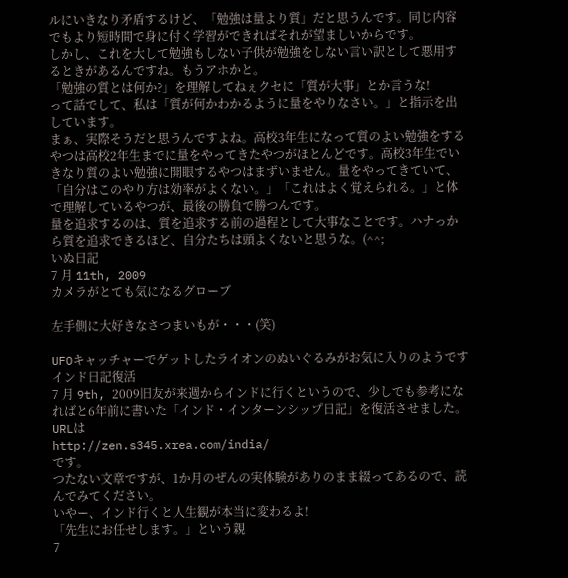ルにいきなり矛盾するけど、「勉強は量より質」だと思うんです。同じ内容でもより短時間で身に付く学習ができればそれが望ましいからです。
しかし、これを大して勉強もしない子供が勉強をしない言い訳として悪用するときがあるんですね。もうアホかと。
「勉強の質とは何か?」を理解してねぇクセに「質が大事」とか言うな!
って話でして、私は「質が何かわかるように量をやりなさい。」と指示を出しています。
まぁ、実際そうだと思うんですよね。高校3年生になって質のよい勉強をするやつは高校2年生までに量をやってきたやつがほとんどです。高校3年生でいきなり質のよい勉強に開眼するやつはまずいません。量をやってきていて、「自分はこのやり方は効率がよくない。」「これはよく覚えられる。」と体で理解しているやつが、最後の勝負で勝つんです。
量を追求するのは、質を追求する前の過程として大事なことです。ハナっから質を追求できるほど、自分たちは頭よくないと思うな。(^^;
いぬ日記
7 月 11th, 2009
カメラがとても気になるグローブ

左手側に大好きなさつまいもが・・・(笑)

UFOキャッチャーでゲットしたライオンのぬいぐるみがお気に入りのようです
インド日記復活
7 月 9th, 2009旧友が来週からインドに行くというので、少しでも参考になればと6年前に書いた「インド・インターンシップ日記」を復活させました。
URLは
http://zen.s345.xrea.com/india/
です。
つたない文章ですが、1か月のぜんの実体験がありのまま綴ってあるので、読んでみてください。
いやー、インド行くと人生観が本当に変わるよ!
「先生にお任せします。」という親
7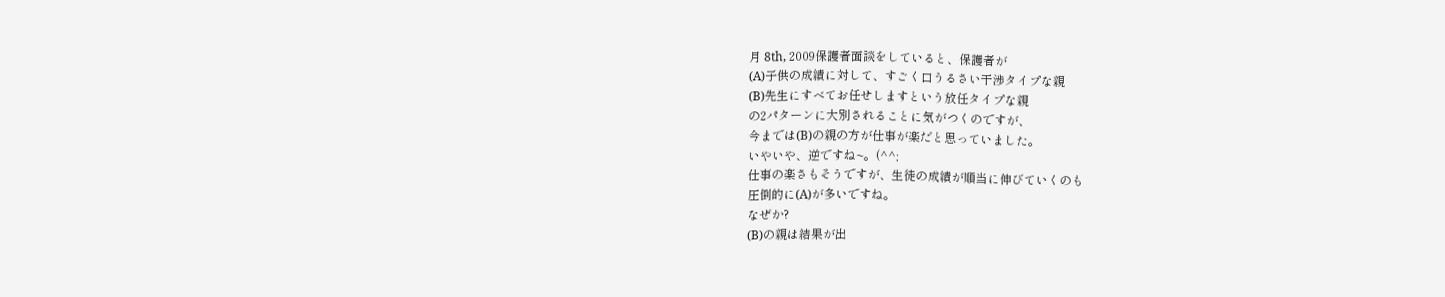月 8th, 2009保護者面談をしていると、保護者が
(A)子供の成績に対して、すごく口うるさい干渉タイプな親
(B)先生にすべてお任せしますという放任タイプな親
の2パターンに大別されることに気がつくのですが、
今までは(B)の親の方が仕事が楽だと思っていました。
いやいや、逆ですね~。(^^;
仕事の楽さもそうですが、生徒の成績が順当に伸びていくのも
圧倒的に(A)が多いですね。
なぜか?
(B)の親は結果が出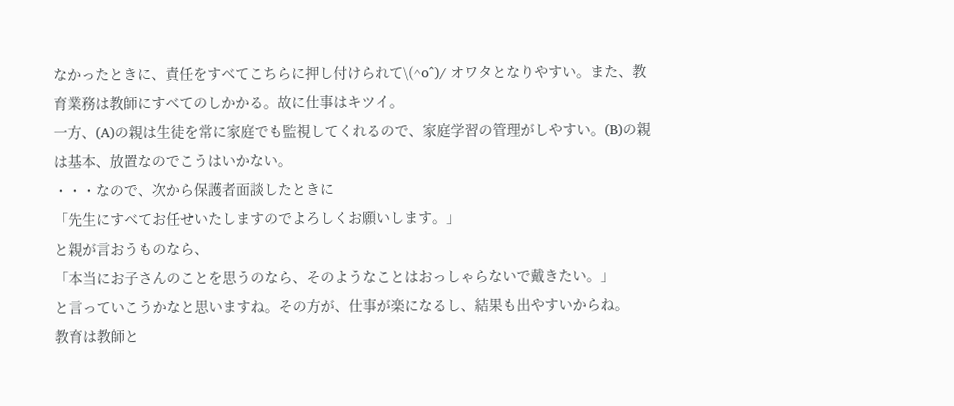なかったときに、責任をすべてこちらに押し付けられて\(^o^)/ オワタとなりやすい。また、教育業務は教師にすべてのしかかる。故に仕事はキツイ。
一方、(A)の親は生徒を常に家庭でも監視してくれるので、家庭学習の管理がしやすい。(B)の親は基本、放置なのでこうはいかない。
・・・なので、次から保護者面談したときに
「先生にすべてお任せいたしますのでよろしくお願いします。」
と親が言おうものなら、
「本当にお子さんのことを思うのなら、そのようなことはおっしゃらないで戴きたい。」
と言っていこうかなと思いますね。その方が、仕事が楽になるし、結果も出やすいからね。
教育は教師と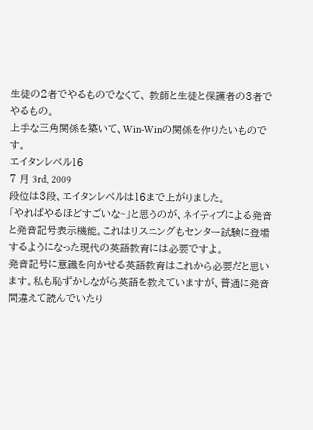生徒の2者でやるものでなくて、 教師と生徒と保護者の3者でやるもの。
上手な三角関係を築いて、Win-Winの関係を作りたいものです。
エイタンレベル16
7 月 3rd, 2009
段位は3段、エイタンレベルは16まで上がりました。
「やればやるほどすごいな~」と思うのが、ネイティブによる発音と発音記号表示機能。これはリスニングもセンター試験に登場するようになった現代の英語教育には必要ですよ。
発音記号に意識を向かせる英語教育はこれから必要だと思います。私も恥ずかしながら英語を教えていますが、普通に発音間違えて読んでいたり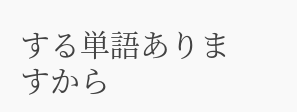する単語ありますから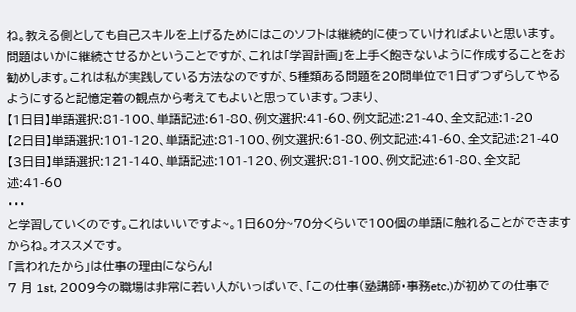ね。教える側としても自己スキルを上げるためにはこのソフトは継続的に使っていければよいと思います。
問題はいかに継続させるかということですが、これは「学習計画」を上手く飽きないように作成することをお勧めします。これは私が実践している方法なのですが、5種類ある問題を20問単位で1日ずつずらしてやるようにすると記憶定着の観点から考えてもよいと思っています。つまり、
【1日目】単語選択:81-100、単語記述:61-80、例文選択:41-60、例文記述:21-40、全文記述:1-20
【2日目】単語選択:101-120、単語記述:81-100、例文選択:61-80、例文記述:41-60、全文記述:21-40
【3日目】単語選択:121-140、単語記述:101-120、例文選択:81-100、例文記述:61-80、全文記述:41-60
・・・
と学習していくのです。これはいいですよ~。1日60分~70分くらいで100個の単語に触れることができますからね。オススメです。
「言われたから」は仕事の理由にならん!
7 月 1st, 2009今の職場は非常に若い人がいっぱいで、「この仕事(塾講師・事務etc.)が初めての仕事で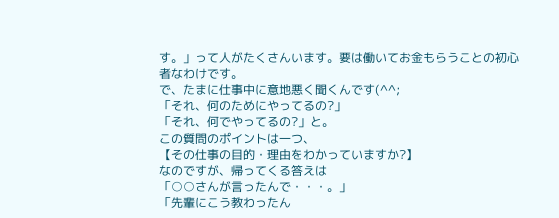す。」って人がたくさんいます。要は働いてお金もらうことの初心者なわけです。
で、たまに仕事中に意地悪く聞くんです(^^;
「それ、何のためにやってるの?」
「それ、何でやってるの?」と。
この質問のポイントは一つ、
【その仕事の目的・理由をわかっていますか?】
なのですが、帰ってくる答えは
「○○さんが言ったんで・・・。」
「先輩にこう教わったん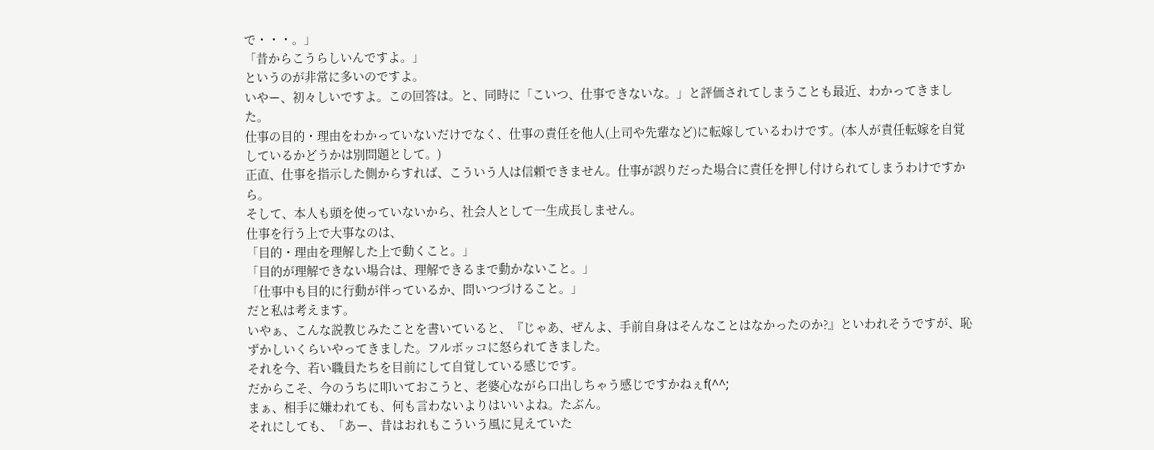で・・・。」
「昔からこうらしいんですよ。」
というのが非常に多いのですよ。
いやー、初々しいですよ。この回答は。と、同時に「こいつ、仕事できないな。」と評価されてしまうことも最近、わかってきました。
仕事の目的・理由をわかっていないだけでなく、仕事の責任を他人(上司や先輩など)に転嫁しているわけです。(本人が責任転嫁を自覚しているかどうかは別問題として。)
正直、仕事を指示した側からすれば、こういう人は信頼できません。仕事が誤りだった場合に責任を押し付けられてしまうわけですから。
そして、本人も頭を使っていないから、社会人として一生成長しません。
仕事を行う上で大事なのは、
「目的・理由を理解した上で動くこと。」
「目的が理解できない場合は、理解できるまで動かないこと。」
「仕事中も目的に行動が伴っているか、問いつづけること。」
だと私は考えます。
いやぁ、こんな説教じみたことを書いていると、『じゃあ、ぜんよ、手前自身はそんなことはなかったのか?』といわれそうですが、恥ずかしいくらいやってきました。フルボッコに怒られてきました。
それを今、若い職員たちを目前にして自覚している感じです。
だからこそ、今のうちに叩いておこうと、老婆心ながら口出しちゃう感じですかねぇf(^^;
まぁ、相手に嫌われても、何も言わないよりはいいよね。たぶん。
それにしても、「あー、昔はおれもこういう風に見えていた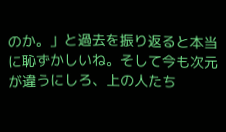のか。」と過去を振り返ると本当に恥ずかしいね。そして今も次元が違うにしろ、上の人たち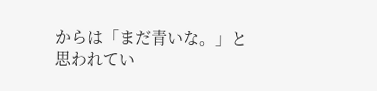からは「まだ青いな。」と思われてい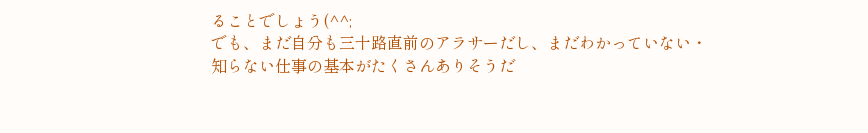ることでしょう(^^;
でも、まだ自分も三十路直前のアラサーだし、まだわかっていない・知らない仕事の基本がたくさんありそうだ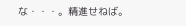な・・・。精進せねば。